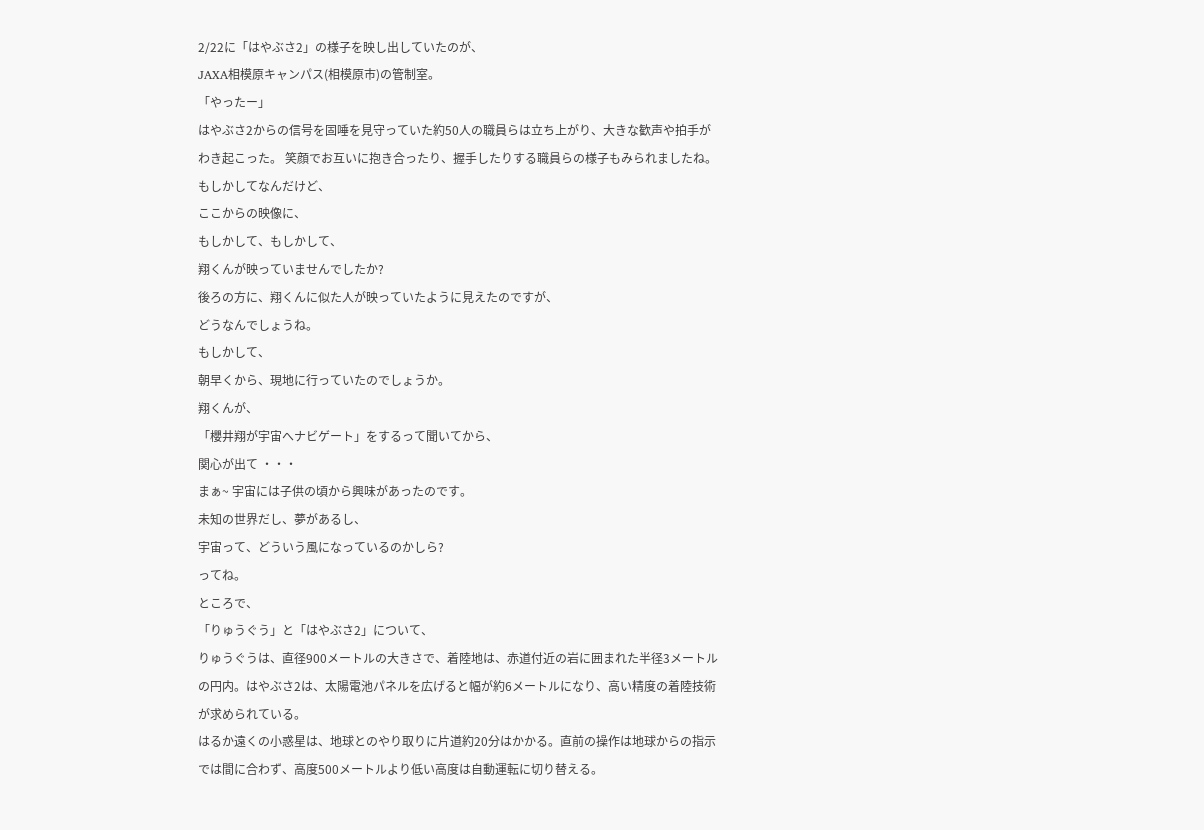2/22に「はやぶさ2」の様子を映し出していたのが、
JAXA相模原キャンパス(相模原市)の管制室。
「やったー」
はやぶさ2からの信号を固唾を見守っていた約50人の職員らは立ち上がり、大きな歓声や拍手がわき起こった。 笑顔でお互いに抱き合ったり、握手したりする職員らの様子もみられましたね。
もしかしてなんだけど、
ここからの映像に、
もしかして、もしかして、
翔くんが映っていませんでしたか?
後ろの方に、翔くんに似た人が映っていたように見えたのですが、
どうなんでしょうね。
もしかして、
朝早くから、現地に行っていたのでしょうか。
翔くんが、
「櫻井翔が宇宙へナビゲート」をするって聞いてから、
関心が出て ・・・
まぁ~ 宇宙には子供の頃から興味があったのです。
未知の世界だし、夢があるし、
宇宙って、どういう風になっているのかしら?
ってね。
ところで、
「りゅうぐう」と「はやぶさ2」について、
りゅうぐうは、直径900メートルの大きさで、着陸地は、赤道付近の岩に囲まれた半径3メートルの円内。はやぶさ2は、太陽電池パネルを広げると幅が約6メートルになり、高い精度の着陸技術が求められている。
はるか遠くの小惑星は、地球とのやり取りに片道約20分はかかる。直前の操作は地球からの指示では間に合わず、高度500メートルより低い高度は自動運転に切り替える。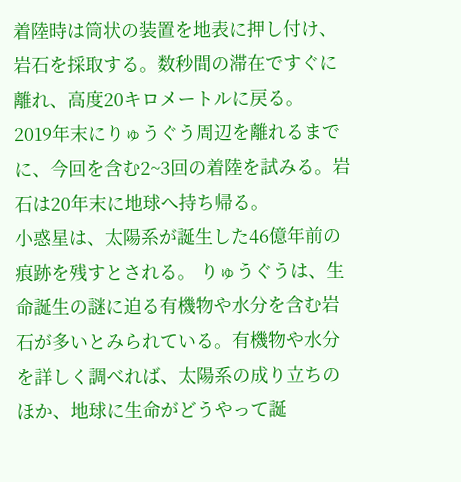着陸時は筒状の装置を地表に押し付け、岩石を採取する。数秒間の滞在ですぐに離れ、高度20キロメートルに戻る。
2019年末にりゅうぐう周辺を離れるまでに、今回を含む2~3回の着陸を試みる。岩石は20年末に地球へ持ち帰る。
小惑星は、太陽系が誕生した46億年前の痕跡を残すとされる。 りゅうぐうは、生命誕生の謎に迫る有機物や水分を含む岩石が多いとみられている。有機物や水分を詳しく調べれば、太陽系の成り立ちのほか、地球に生命がどうやって誕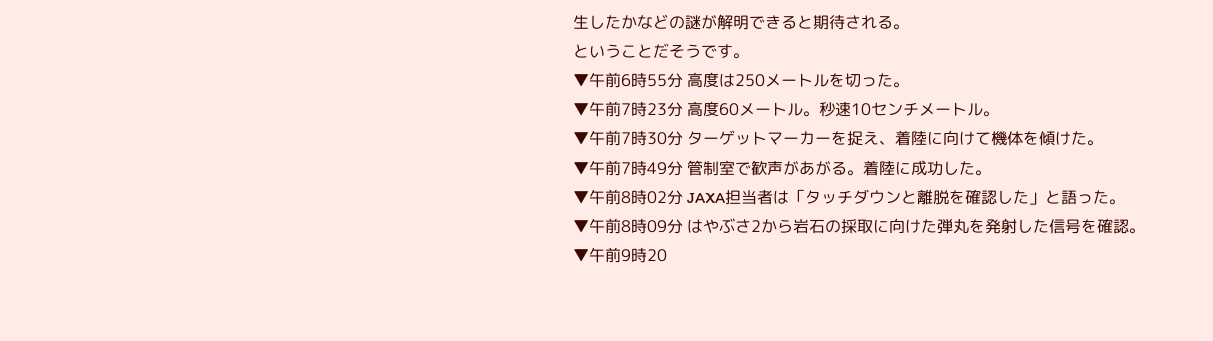生したかなどの謎が解明できると期待される。
ということだそうです。
▼午前6時55分 高度は250メートルを切った。
▼午前7時23分 高度60メートル。秒速10センチメートル。
▼午前7時30分 ターゲットマーカーを捉え、着陸に向けて機体を傾けた。
▼午前7時49分 管制室で歓声があがる。着陸に成功した。
▼午前8時02分 JAXA担当者は「タッチダウンと離脱を確認した」と語った。
▼午前8時09分 はやぶさ2から岩石の採取に向けた弾丸を発射した信号を確認。
▼午前9時20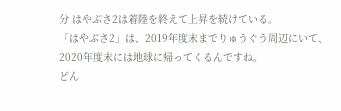分 はやぶさ2は着陸を終えて上昇を続けている。
「はやぶさ2」は、2019年度末までりゅうぐう周辺にいて、
2020年度末には地球に帰ってくるんですね。
どん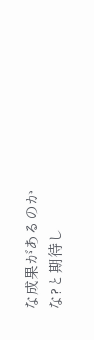な成果があるのかな?と期待し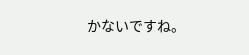かないですね。